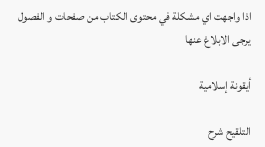اذا واجهت اي مشكلة في محتوى الكتاب من صفحات و الفصول يرجى الابلاغ عنها

أيقونة إسلامية

التلقيح شرح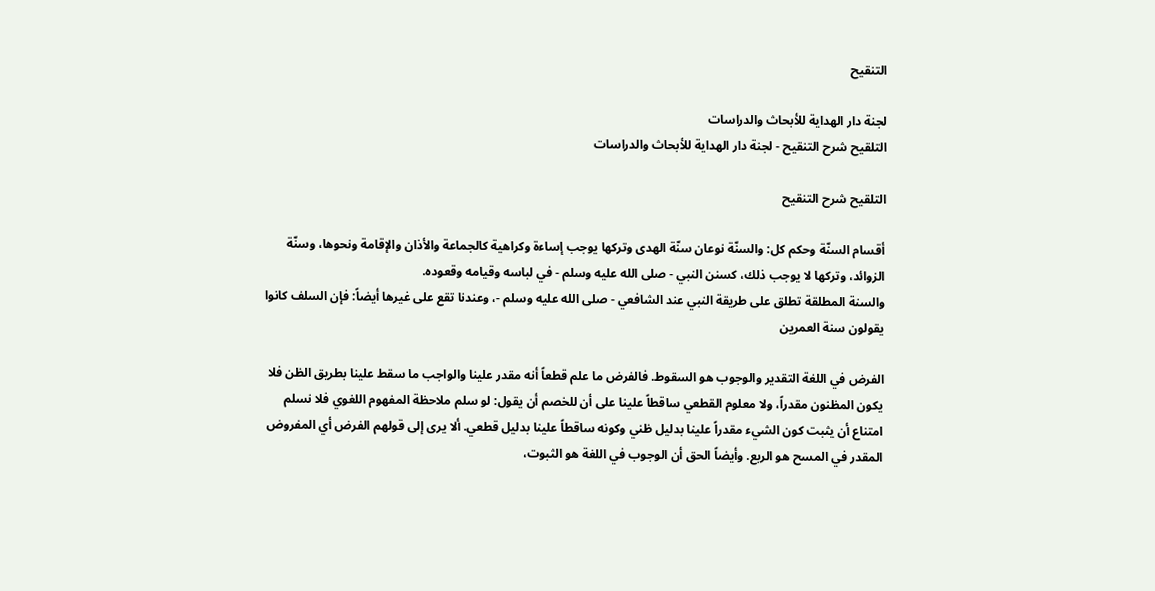التنقيح

لجنة دار الهداية للأبحاث والدراسات
التلقيح شرح التنقيح - لجنة دار الهداية للأبحاث والدراسات

التلقيح شرح التنقيح

أقسام السنّة وحكم كل: والسنّة نوعان سنّة الهدى وتركها يوجب إساءة وكراهية كالجماعة والأذان والإقامة ونحوها، وسنّة الزوائد، وتركها لا يوجب ذلك، كسنن النبي - صلى الله عليه وسلم - في لباسه وقيامه وقعوده.
والسنة المطلقة تطلق على طريقة النبي عند الشافعي - صلى الله عليه وسلم -، وعندنا تقع على غيرها أيضاً: فإن السلف كانوا يقولون سنة العمرين

الفرض في اللغة التقدير والوجوب هو السقوط. فالفرض ما علم قطعاً أنه مقدر علينا والواجب ما سقط علينا بطريق الظن فلا يكون المظنون مقدراً، ولا معلوم القطعي ساقطاً علينا على أن للخصم أن يقول: لو سلم ملاحظة المفهوم اللغوي فلا نسلم امتناع أن يثبت كون الشيء مقدراً علينا بدليل ظني وكونه ساقطاً علينا بدليل قطعي. ألا يرى إلى قولهم الفرض أي المفروض المقدر في المسح هو الربع. وأيضاً الحق أن الوجوب في اللغة هو الثبوت،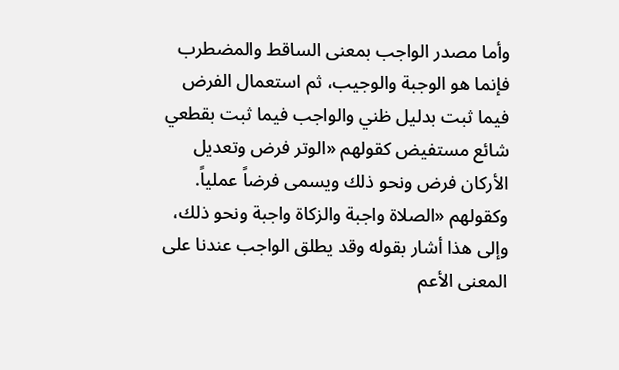وأما مصدر الواجب بمعنى الساقط والمضطرب فإنما هو الوجبة والوجيب، ثم استعمال الفرض فيما ثبت بدليل ظني والواجب فيما ثبت بقطعي شائع مستفيض كقولهم «الوتر فرض وتعديل الأركان فرض ونحو ذلك ويسمى فرضاً عملياً. وكقولهم «الصلاة واجبة والزكاة واجبة ونحو ذلك، وإلى هذا أشار بقوله وقد يطلق الواجب عندنا على المعنى الأعم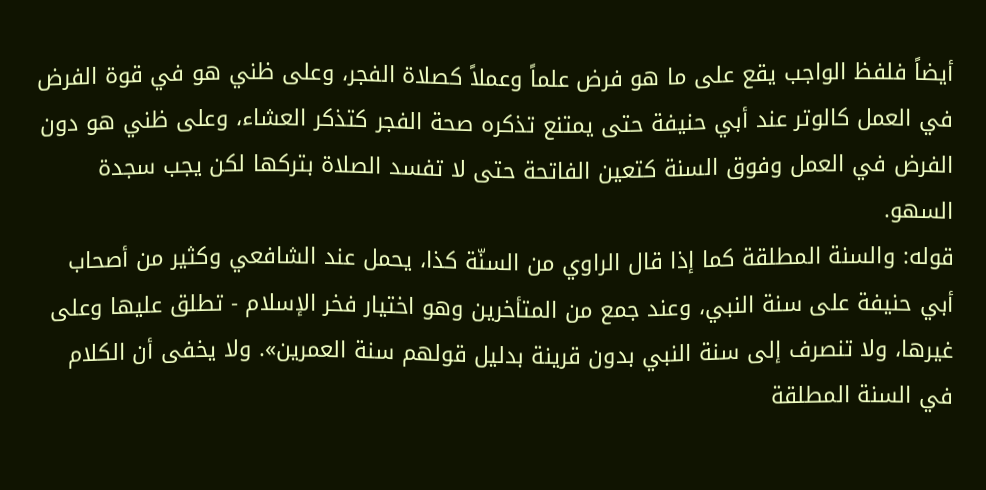أيضاً فلفظ الواجب يقع على ما هو فرض علماً وعملاً كصلاة الفجر، وعلى ظني هو في قوة الفرض في العمل كالوتر عند أبي حنيفة حتى يمتنع تذكره صحة الفجر كتذكر العشاء، وعلى ظني هو دون الفرض في العمل وفوق السنة كتعين الفاتحة حتى لا تفسد الصلاة بتركها لكن يجب سجدة السهو.
قوله: والسنة المطلقة كما إذا قال الراوي من السنّة كذا، يحمل عند الشافعي وكثير من أصحاب أبي حنيفة على سنة النبي، وعند جمع من المتأخرين وهو اختيار فخر الإسلام - تطلق عليها وعلى غيرها، ولا تنصرف إلى سنة النبي بدون قرينة بدليل قولهم سنة العمرين». ولا يخفى أن الكلام في السنة المطلقة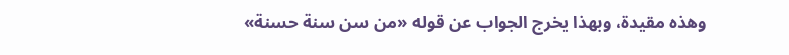وهذه مقيدة، وبهذا يخرج الجواب عن قوله «من سن سنة حسنة»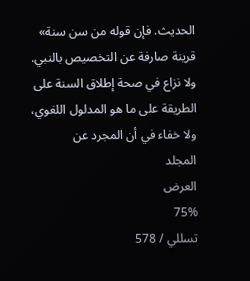الحديث. فإن قوله من سن سنة» قرينة صارفة عن التخصيص بالنبي. ولا نزاع في صحة إطلاق السنة على الطريقة على ما هو المدلول اللغوي، ولا خفاء في أن المجرد عن
المجلد
العرض
75%
تسللي / 578